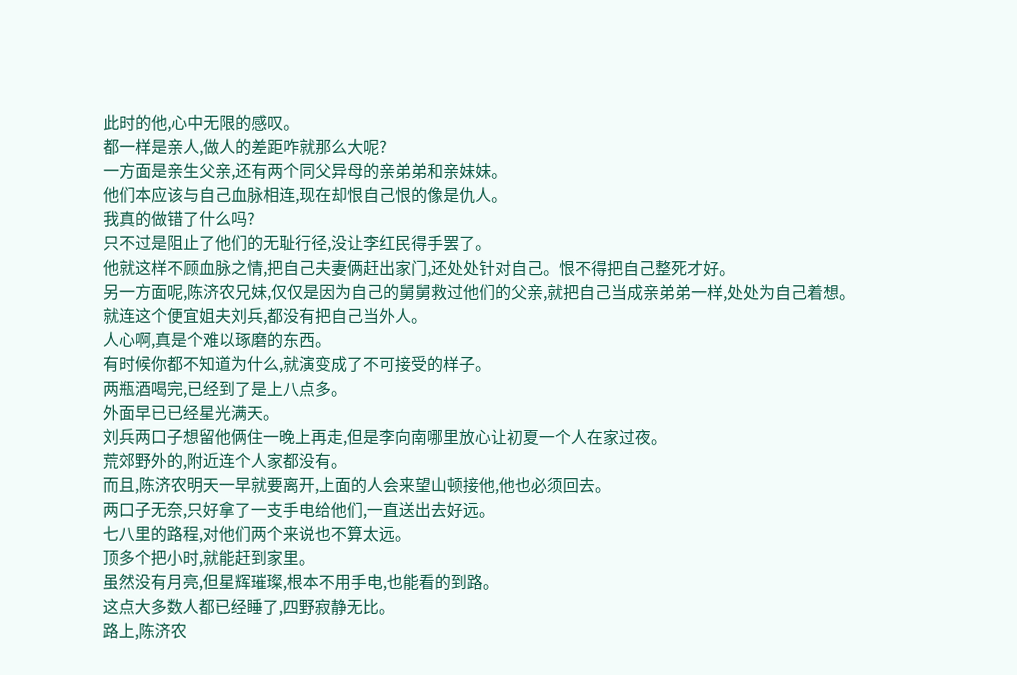此时的他,心中无限的感叹。
都一样是亲人,做人的差距咋就那么大呢?
一方面是亲生父亲,还有两个同父异母的亲弟弟和亲妹妹。
他们本应该与自己血脉相连,现在却恨自己恨的像是仇人。
我真的做错了什么吗?
只不过是阻止了他们的无耻行径,没让李红民得手罢了。
他就这样不顾血脉之情,把自己夫妻俩赶出家门,还处处针对自己。恨不得把自己整死才好。
另一方面呢,陈济农兄妹,仅仅是因为自己的舅舅救过他们的父亲,就把自己当成亲弟弟一样,处处为自己着想。
就连这个便宜姐夫刘兵,都没有把自己当外人。
人心啊,真是个难以琢磨的东西。
有时候你都不知道为什么,就演变成了不可接受的样子。
两瓶酒喝完,已经到了是上八点多。
外面早已已经星光满天。
刘兵两口子想留他俩住一晚上再走,但是李向南哪里放心让初夏一个人在家过夜。
荒郊野外的,附近连个人家都没有。
而且,陈济农明天一早就要离开,上面的人会来望山顿接他,他也必须回去。
两口子无奈,只好拿了一支手电给他们,一直送出去好远。
七八里的路程,对他们两个来说也不算太远。
顶多个把小时,就能赶到家里。
虽然没有月亮,但星辉璀璨,根本不用手电,也能看的到路。
这点大多数人都已经睡了,四野寂静无比。
路上,陈济农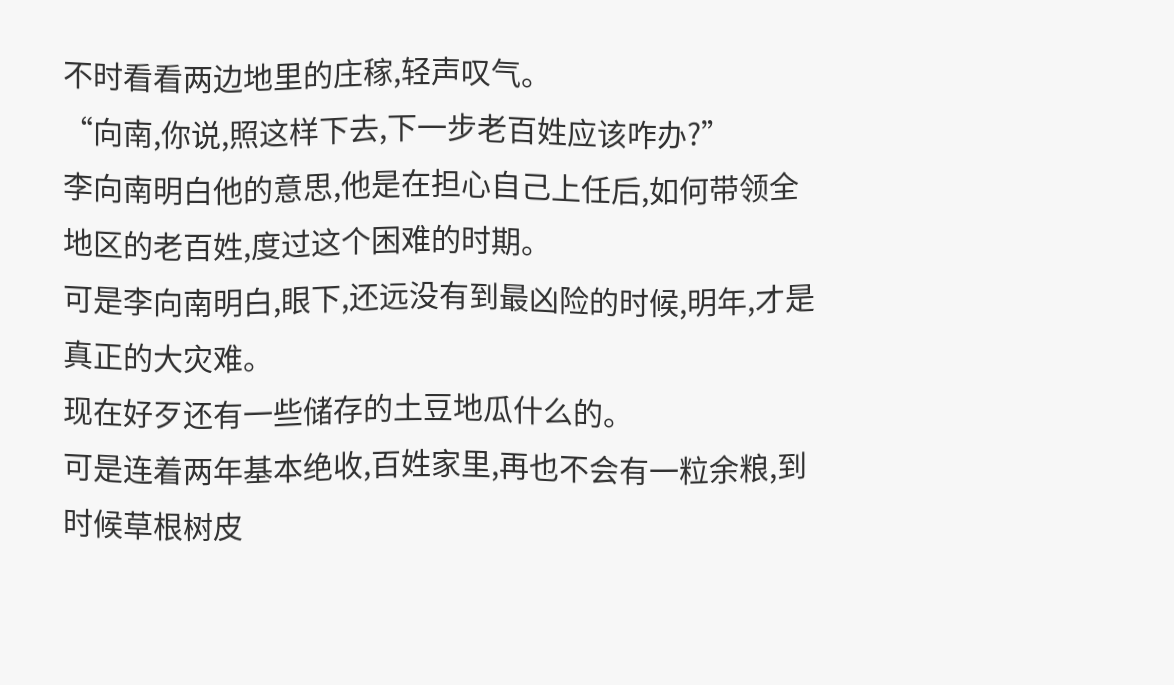不时看看两边地里的庄稼,轻声叹气。
“向南,你说,照这样下去,下一步老百姓应该咋办?”
李向南明白他的意思,他是在担心自己上任后,如何带领全地区的老百姓,度过这个困难的时期。
可是李向南明白,眼下,还远没有到最凶险的时候,明年,才是真正的大灾难。
现在好歹还有一些储存的土豆地瓜什么的。
可是连着两年基本绝收,百姓家里,再也不会有一粒余粮,到时候草根树皮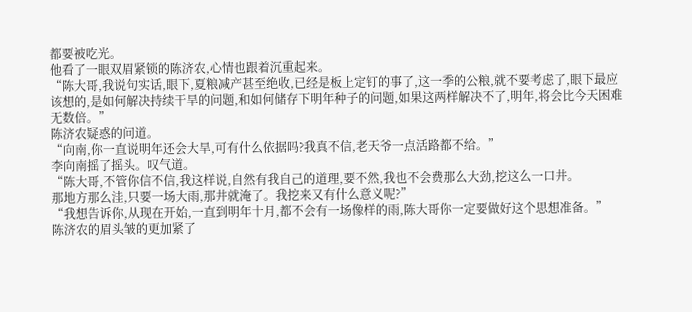都要被吃光。
他看了一眼双眉紧锁的陈济农,心情也跟着沉重起来。
“陈大哥,我说句实话,眼下,夏粮减产甚至绝收,已经是板上定钉的事了,这一季的公粮,就不要考虑了,眼下最应该想的,是如何解决持续干旱的问题,和如何储存下明年种子的问题,如果这两样解决不了,明年,将会比今天困难无数倍。”
陈济农疑惑的问道。
“向南,你一直说明年还会大旱,可有什么依据吗?我真不信,老天爷一点活路都不给。”
李向南摇了摇头。叹气道。
“陈大哥,不管你信不信,我这样说,自然有我自己的道理,要不然,我也不会费那么大劲,挖这么一口井。
那地方那么洼,只要一场大雨,那井就淹了。我挖来又有什么意义呢?”
“我想告诉你,从现在开始,一直到明年十月,都不会有一场像样的雨,陈大哥你一定要做好这个思想准备。”
陈济农的眉头皱的更加紧了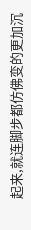起来,就连脚步都仿佛变的更加沉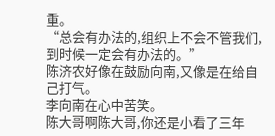重。
“总会有办法的,组织上不会不管我们,到时候一定会有办法的。”
陈济农好像在鼓励向南,又像是在给自己打气。
李向南在心中苦笑。
陈大哥啊陈大哥,你还是小看了三年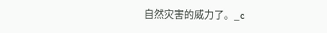自然灾害的威力了。_c